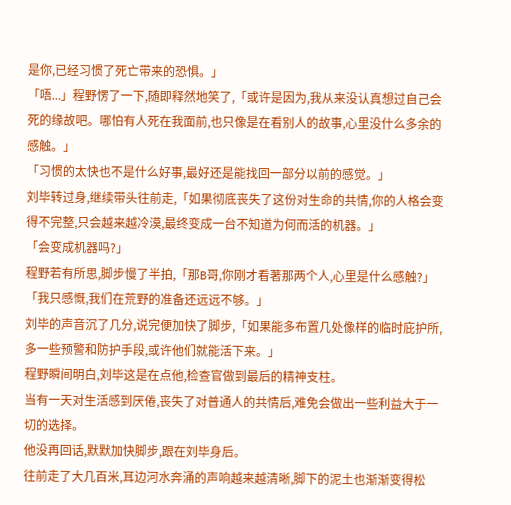是你,已经习惯了死亡带来的恐惧。」
「唔...」程野愣了一下,随即释然地笑了,「或许是因为,我从来没认真想过自己会死的缘故吧。哪怕有人死在我面前,也只像是在看别人的故事,心里没什么多余的感触。」
「习惯的太快也不是什么好事,最好还是能找回一部分以前的感觉。」
刘毕转过身,继续带头往前走,「如果彻底丧失了这份对生命的共情,你的人格会变得不完整,只会越来越冷漠,最终变成一台不知道为何而活的机器。」
「会变成机器吗?」
程野若有所思,脚步慢了半拍,「那B哥,你刚才看著那两个人,心里是什么感触?」
「我只感慨,我们在荒野的准备还远远不够。」
刘毕的声音沉了几分,说完便加快了脚步,「如果能多布置几处像样的临时庇护所,多一些预警和防护手段,或许他们就能活下来。」
程野瞬间明白,刘毕这是在点他,检查官做到最后的精神支柱。
当有一天对生活感到厌倦,丧失了对普通人的共情后,难免会做出一些利益大于一切的选择。
他没再回话,默默加快脚步,跟在刘毕身后。
往前走了大几百米,耳边河水奔涌的声响越来越清晰,脚下的泥土也渐渐变得松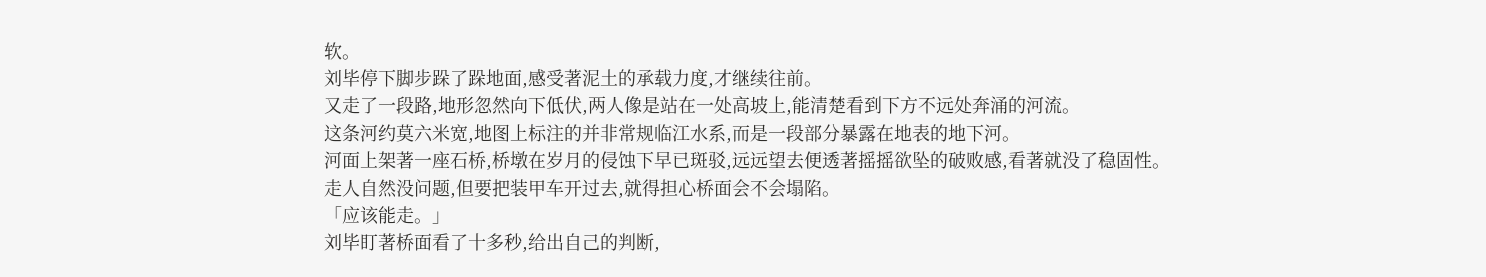软。
刘毕停下脚步跺了跺地面,感受著泥土的承载力度,才继续往前。
又走了一段路,地形忽然向下低伏,两人像是站在一处高坡上,能清楚看到下方不远处奔涌的河流。
这条河约莫六米宽,地图上标注的并非常规临江水系,而是一段部分暴露在地表的地下河。
河面上架著一座石桥,桥墩在岁月的侵蚀下早已斑驳,远远望去便透著摇摇欲坠的破败感,看著就没了稳固性。
走人自然没问题,但要把装甲车开过去,就得担心桥面会不会塌陷。
「应该能走。」
刘毕盯著桥面看了十多秒,给出自己的判断,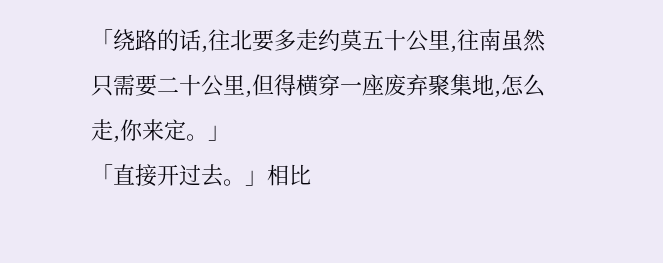「绕路的话,往北要多走约莫五十公里,往南虽然只需要二十公里,但得横穿一座废弃聚集地,怎么走,你来定。」
「直接开过去。」相比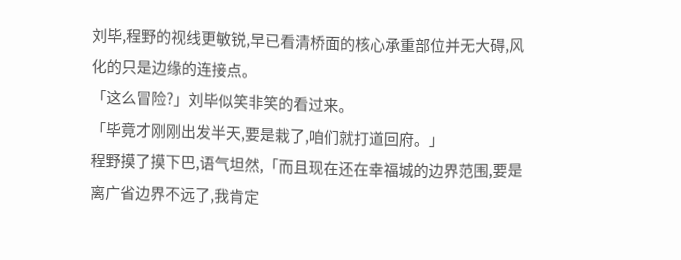刘毕,程野的视线更敏锐,早已看清桥面的核心承重部位并无大碍,风化的只是边缘的连接点。
「这么冒险?」刘毕似笑非笑的看过来。
「毕竟才刚刚出发半天,要是栽了,咱们就打道回府。」
程野摸了摸下巴,语气坦然,「而且现在还在幸福城的边界范围,要是离广省边界不远了,我肯定